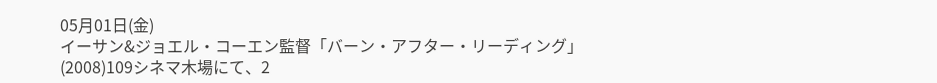05月01日(金)
イーサン&ジョエル・コーエン監督「バーン・アフター・リーディング」(2008)109シネマ木場にて、2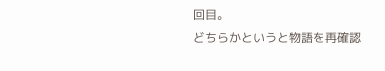回目。
どちらかというと物語を再確認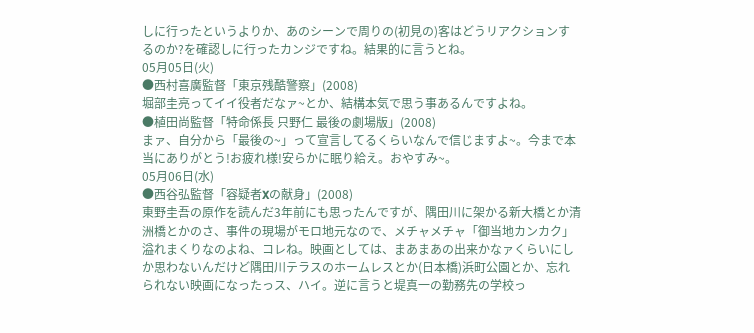しに行ったというよりか、あのシーンで周りの(初見の)客はどうリアクションするのか?を確認しに行ったカンジですね。結果的に言うとね。
05月05日(火)
●西村喜廣監督「東京残酷警察」(2008)
堀部圭亮ってイイ役者だなァ~とか、結構本気で思う事あるんですよね。
●植田尚監督「特命係長 只野仁 最後の劇場版」(2008)
まァ、自分から「最後の~」って宣言してるくらいなんで信じますよ~。今まで本当にありがとう!お疲れ様!安らかに眠り給え。おやすみ~。
05月06日(水)
●西谷弘監督「容疑者Xの献身」(2008)
東野圭吾の原作を読んだ3年前にも思ったんですが、隅田川に架かる新大橋とか清洲橋とかのさ、事件の現場がモロ地元なので、メチャメチャ「御当地カンカク」溢れまくりなのよね、コレね。映画としては、まあまあの出来かなァくらいにしか思わないんだけど隅田川テラスのホームレスとか(日本橋)浜町公園とか、忘れられない映画になったっス、ハイ。逆に言うと堤真一の勤務先の学校っ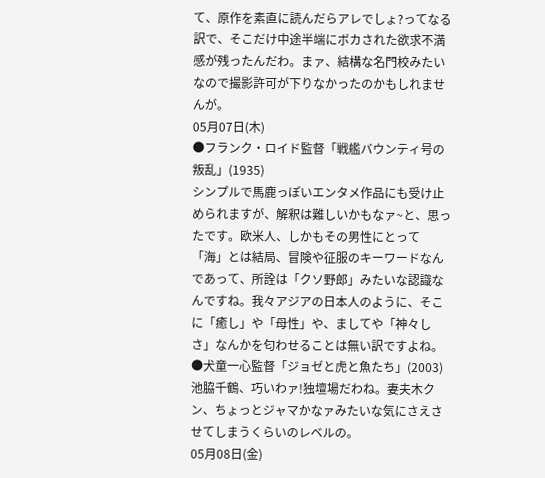て、原作を素直に読んだらアレでしょ?ってなる訳で、そこだけ中途半端にボカされた欲求不満感が残ったんだわ。まァ、結構な名門校みたいなので撮影許可が下りなかったのかもしれませんが。
05月07日(木)
●フランク・ロイド監督「戦艦バウンティ号の叛乱」(1935)
シンプルで馬鹿っぽいエンタメ作品にも受け止められますが、解釈は難しいかもなァ~と、思ったです。欧米人、しかもその男性にとって「海」とは結局、冒険や征服のキーワードなんであって、所詮は「クソ野郎」みたいな認識なんですね。我々アジアの日本人のように、そこに「癒し」や「母性」や、ましてや「神々しさ」なんかを匂わせることは無い訳ですよね。
●犬童一心監督「ジョゼと虎と魚たち」(2003)
池脇千鶴、巧いわァ!独壇場だわね。妻夫木クン、ちょっとジャマかなァみたいな気にさえさせてしまうくらいのレベルの。
05月08日(金)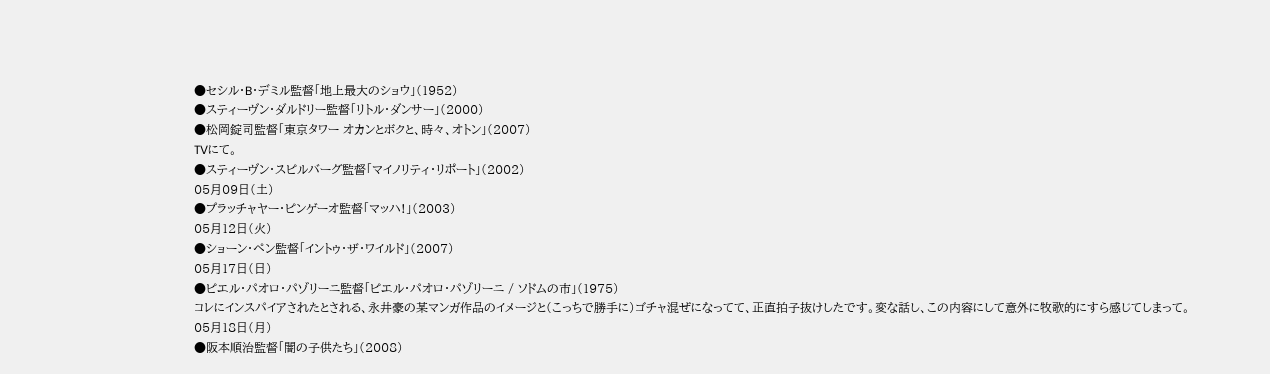●セシル・B・デミル監督「地上最大のショウ」(1952)
●スティーヴン・ダルドリー監督「リトル・ダンサー」(2000)
●松岡錠司監督「東京タワー オカンとボクと、時々、オトン」(2007)
TVにて。
●スティーヴン・スピルバーグ監督「マイノリティ・リポート」(2002)
05月09日(土)
●プラッチャヤー・ピンゲーオ監督「マッハ!」(2003)
05月12日(火)
●ショーン・ペン監督「イントゥ・ザ・ワイルド」(2007)
05月17日(日)
●ピエル・パオロ・パゾリーニ監督「ピエル・パオロ・パゾリーニ / ソドムの市」(1975)
コレにインスパイアされたとされる、永井豪の某マンガ作品のイメージと(こっちで勝手に)ゴチャ混ぜになってて、正直拍子抜けしたです。変な話し、この内容にして意外に牧歌的にすら感じてしまって。
05月18日(月)
●阪本順治監督「闇の子供たち」(2008)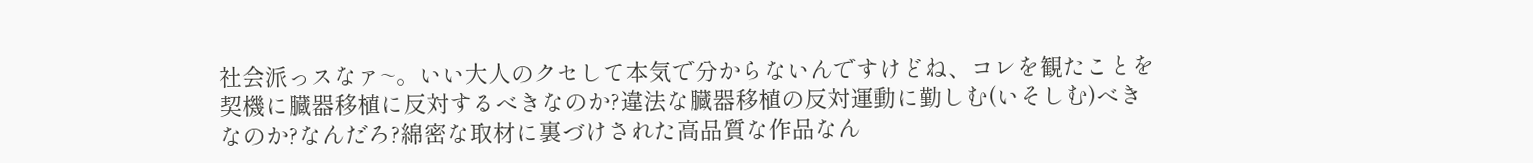社会派っスなァ~。いい大人のクセして本気で分からないんですけどね、コレを観たことを契機に臓器移植に反対するべきなのか?違法な臓器移植の反対運動に勤しむ(いそしむ)べきなのか?なんだろ?綿密な取材に裏づけされた高品質な作品なん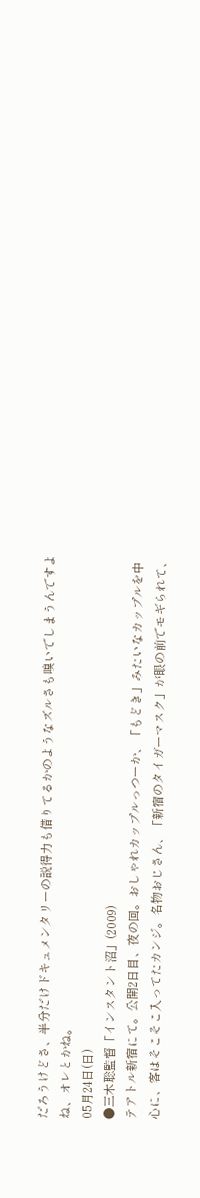だろうけどさ、半分だけドキュメンタリーの説得力も借りてるかのようなズルさも嗅いでしまうんですよね、オレとかね。
05月24日(日)
●三木聡監督「インスタント沼」(2009)
テアトル新宿にて。公開2日目、夜の回。おしゃれカップルっつーか、「もどき」みたいなカップルを中心に、客はそこそこ入ってたカンジ。名物おじさん、「新宿のタイガーマスク」が眼の前でモギられて、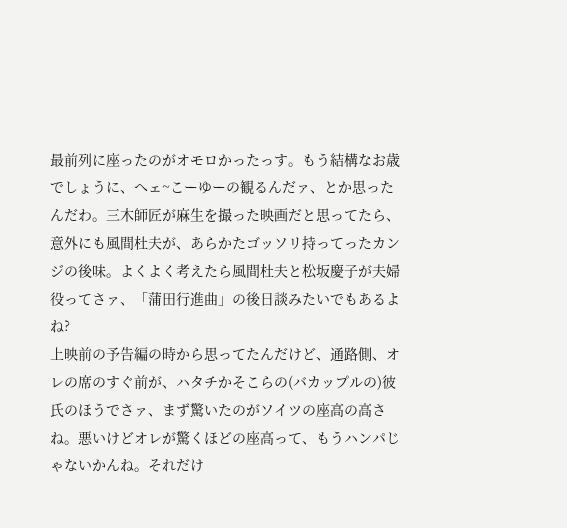最前列に座ったのがオモロかったっす。もう結構なお歳でしょうに、へェ~こーゆーの観るんだァ、とか思ったんだわ。三木師匠が麻生を撮った映画だと思ってたら、意外にも風間杜夫が、あらかたゴッソリ持ってったカンジの後味。よくよく考えたら風間杜夫と松坂慶子が夫婦役ってさァ、「蒲田行進曲」の後日談みたいでもあるよね?
上映前の予告編の時から思ってたんだけど、通路側、オレの席のすぐ前が、ハタチかそこらの(バカップルの)彼氏のほうでさァ、まず驚いたのがソイツの座高の高さね。悪いけどオレが驚くほどの座高って、もうハンパじゃないかんね。それだけ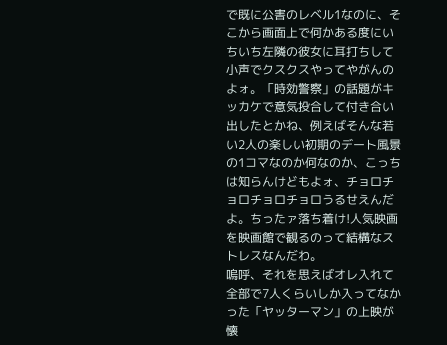で既に公害のレベル1なのに、そこから画面上で何かある度にいちいち左隣の彼女に耳打ちして小声でクスクスやってやがんのよォ。「時効警察」の話題がキッカケで意気投合して付き合い出したとかね、例えばそんな若い2人の楽しい初期のデート風景の1コマなのか何なのか、こっちは知らんけどもよォ、チョロチョロチョロチョロうるせえんだよ。ちったァ落ち着け!人気映画を映画館で観るのって結構なストレスなんだわ。
嗚呼、それを思えばオレ入れて全部で7人くらいしか入ってなかった「ヤッターマン」の上映が懐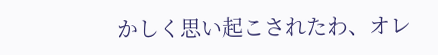かしく思い起こされたわ、オレ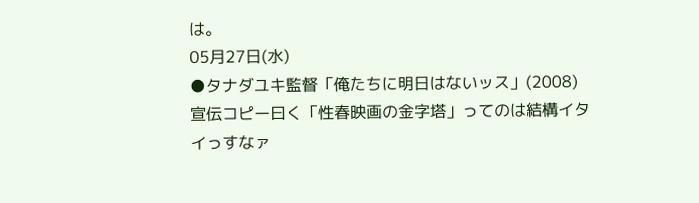は。
05月27日(水)
●タナダユキ監督「俺たちに明日はないッス」(2008)
宣伝コピー曰く「性春映画の金字塔」ってのは結構イタイっすなァ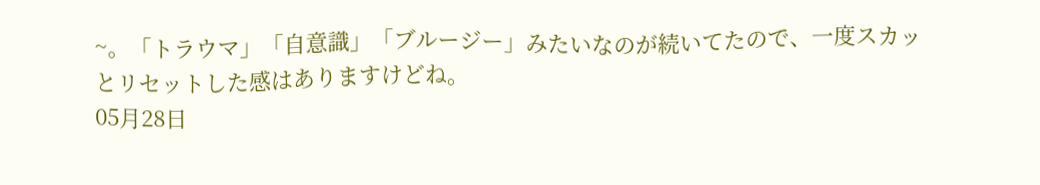~。「トラウマ」「自意識」「ブルージー」みたいなのが続いてたので、一度スカッとリセットした感はありますけどね。
05月28日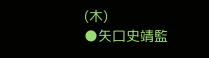(木)
●矢口史靖監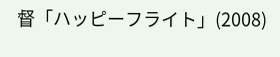督「ハッピーフライト」(2008)